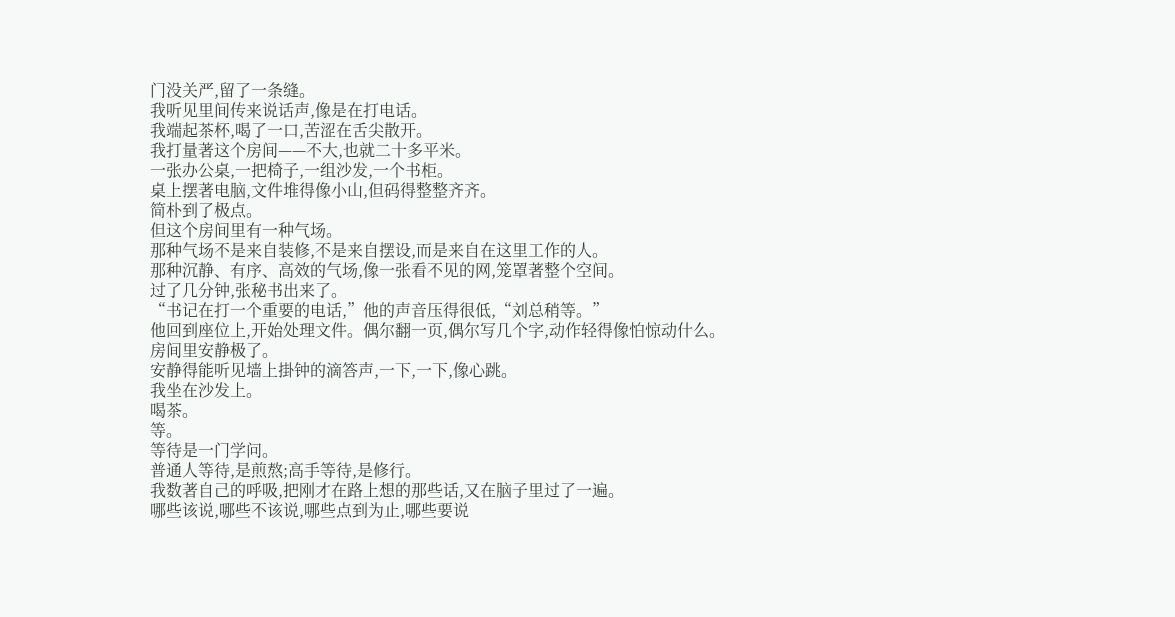门没关严,留了一条缝。
我听见里间传来说话声,像是在打电话。
我端起茶杯,喝了一口,苦涩在舌尖散开。
我打量著这个房间——不大,也就二十多平米。
一张办公桌,一把椅子,一组沙发,一个书柜。
桌上摆著电脑,文件堆得像小山,但码得整整齐齐。
简朴到了极点。
但这个房间里有一种气场。
那种气场不是来自装修,不是来自摆设,而是来自在这里工作的人。
那种沉静、有序、高效的气场,像一张看不见的网,笼罩著整个空间。
过了几分钟,张秘书出来了。
“书记在打一个重要的电话,”他的声音压得很低,“刘总稍等。”
他回到座位上,开始处理文件。偶尔翻一页,偶尔写几个字,动作轻得像怕惊动什么。
房间里安静极了。
安静得能听见墙上掛钟的滴答声,一下,一下,像心跳。
我坐在沙发上。
喝茶。
等。
等待是一门学问。
普通人等待,是煎熬;高手等待,是修行。
我数著自己的呼吸,把刚才在路上想的那些话,又在脑子里过了一遍。
哪些该说,哪些不该说,哪些点到为止,哪些要说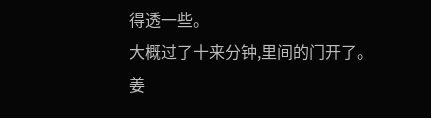得透一些。
大概过了十来分钟,里间的门开了。
姜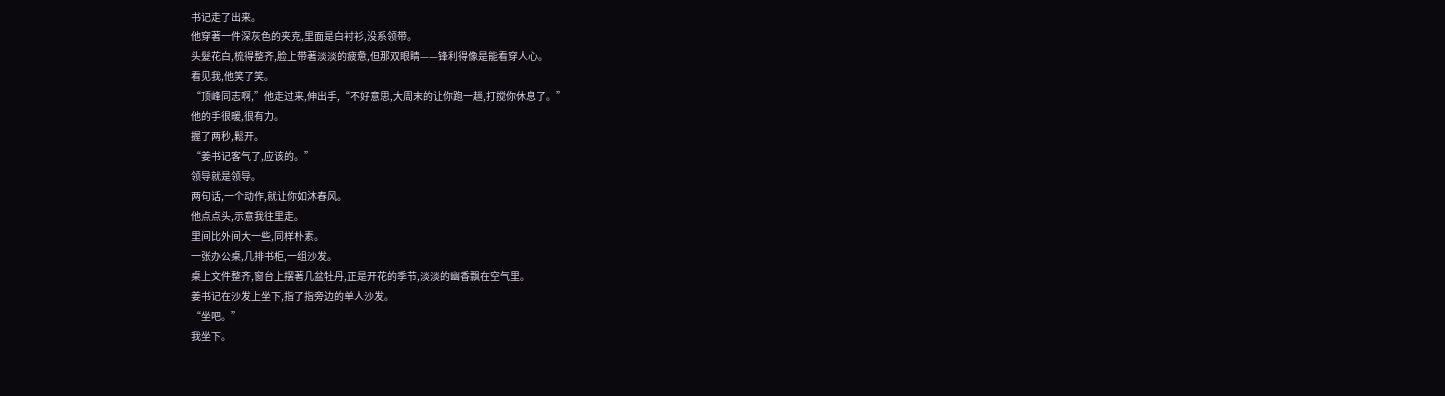书记走了出来。
他穿著一件深灰色的夹克,里面是白衬衫,没系领带。
头髮花白,梳得整齐,脸上带著淡淡的疲惫,但那双眼睛——锋利得像是能看穿人心。
看见我,他笑了笑。
“顶峰同志啊,”他走过来,伸出手,“不好意思,大周末的让你跑一趟,打搅你休息了。”
他的手很暖,很有力。
握了两秒,鬆开。
“姜书记客气了,应该的。”
领导就是领导。
两句话,一个动作,就让你如沐春风。
他点点头,示意我往里走。
里间比外间大一些,同样朴素。
一张办公桌,几排书柜,一组沙发。
桌上文件整齐,窗台上摆著几盆牡丹,正是开花的季节,淡淡的幽香飘在空气里。
姜书记在沙发上坐下,指了指旁边的单人沙发。
“坐吧。”
我坐下。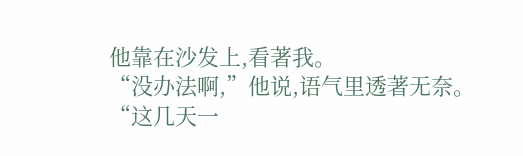他靠在沙发上,看著我。
“没办法啊,”他说,语气里透著无奈。
“这几天一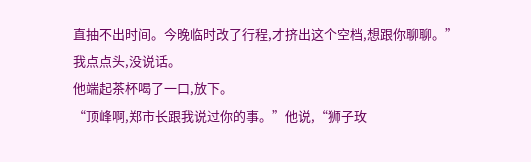直抽不出时间。今晚临时改了行程,才挤出这个空档,想跟你聊聊。”
我点点头,没说话。
他端起茶杯喝了一口,放下。
“顶峰啊,郑市长跟我说过你的事。”他说,“狮子玫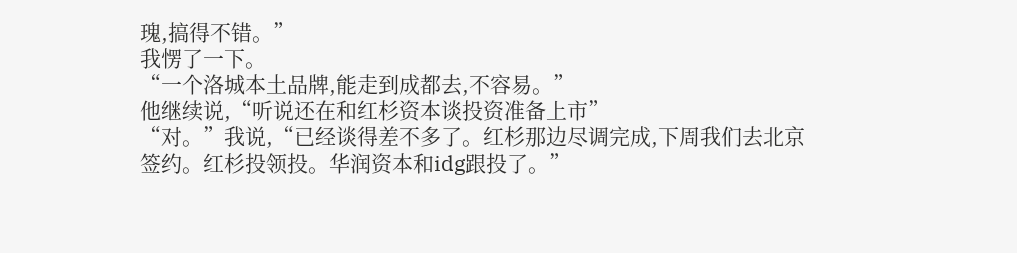瑰,搞得不错。”
我愣了一下。
“一个洛城本土品牌,能走到成都去,不容易。”
他继续说,“听说还在和红杉资本谈投资准备上市”
“对。”我说,“已经谈得差不多了。红杉那边尽调完成,下周我们去北京签约。红杉投领投。华润资本和idg跟投了。”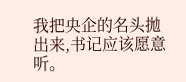我把央企的名头拋出来,书记应该愿意听。